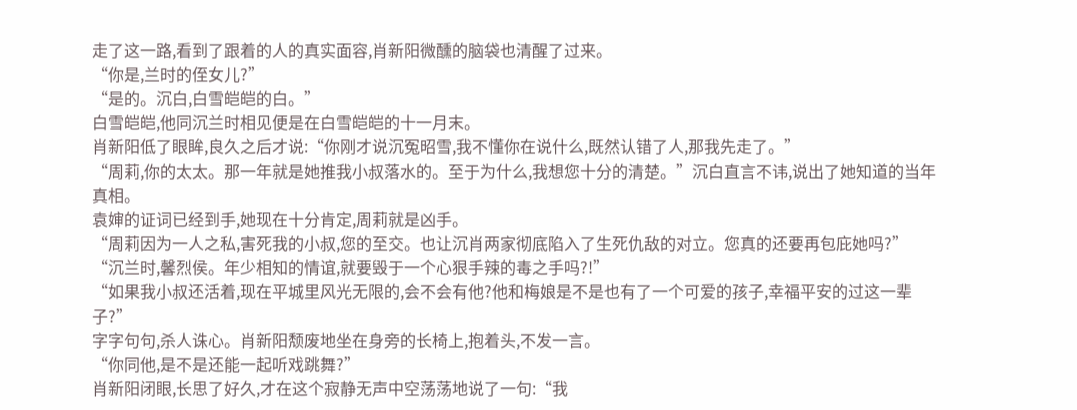走了这一路,看到了跟着的人的真实面容,肖新阳微醺的脑袋也清醒了过来。
“你是,兰时的侄女儿?”
“是的。沉白,白雪皑皑的白。”
白雪皑皑,他同沉兰时相见便是在白雪皑皑的十一月末。
肖新阳低了眼眸,良久之后才说:“你刚才说沉冤昭雪,我不懂你在说什么,既然认错了人,那我先走了。”
“周莉,你的太太。那一年就是她推我小叔落水的。至于为什么,我想您十分的清楚。”沉白直言不讳,说出了她知道的当年真相。
袁婶的证词已经到手,她现在十分肯定,周莉就是凶手。
“周莉因为一人之私,害死我的小叔,您的至交。也让沉肖两家彻底陷入了生死仇敌的对立。您真的还要再包庇她吗?”
“沉兰时,馨烈侯。年少相知的情谊,就要毁于一个心狠手辣的毒之手吗?!”
“如果我小叔还活着,现在平城里风光无限的,会不会有他?他和梅娘是不是也有了一个可爱的孩子,幸福平安的过这一辈子?”
字字句句,杀人诛心。肖新阳颓废地坐在身旁的长椅上,抱着头,不发一言。
“你同他,是不是还能一起听戏跳舞?”
肖新阳闭眼,长思了好久,才在这个寂静无声中空荡荡地说了一句:“我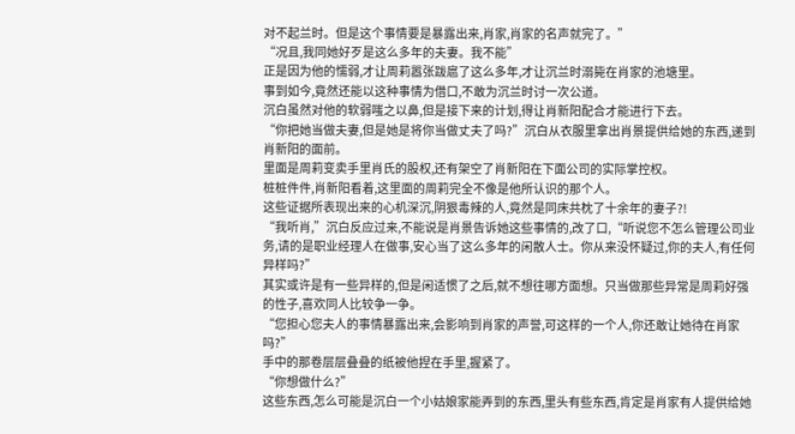对不起兰时。但是这个事情要是暴露出来,肖家,肖家的名声就完了。”
“况且,我同她好歹是这么多年的夫妻。我不能”
正是因为他的懦弱,才让周莉嚣张跋扈了这么多年,才让沉兰时溺毙在肖家的池塘里。
事到如今,竟然还能以这种事情为借口,不敢为沉兰时讨一次公道。
沉白虽然对他的软弱嗤之以鼻,但是接下来的计划,得让肖新阳配合才能进行下去。
“你把她当做夫妻,但是她是将你当做丈夫了吗?”沉白从衣服里拿出肖景提供给她的东西,递到肖新阳的面前。
里面是周莉变卖手里肖氏的股权,还有架空了肖新阳在下面公司的实际掌控权。
桩桩件件,肖新阳看着,这里面的周莉完全不像是他所认识的那个人。
这些证据所表现出来的心机深沉,阴狠毒辣的人,竟然是同床共枕了十余年的妻子?!
“我听肖,”沉白反应过来,不能说是肖景告诉她这些事情的,改了口,“听说您不怎么管理公司业务,请的是职业经理人在做事,安心当了这么多年的闲散人士。你从来没怀疑过,你的夫人,有任何异样吗?”
其实或许是有一些异样的,但是闲适惯了之后,就不想往哪方面想。只当做那些异常是周莉好强的性子,喜欢同人比较争一争。
“您担心您夫人的事情暴露出来,会影响到肖家的声誉,可这样的一个人,你还敢让她待在肖家吗?”
手中的那卷层层叠叠的纸被他捏在手里,握紧了。
“你想做什么?”
这些东西,怎么可能是沉白一个小姑娘家能弄到的东西,里头有些东西,肯定是肖家有人提供给她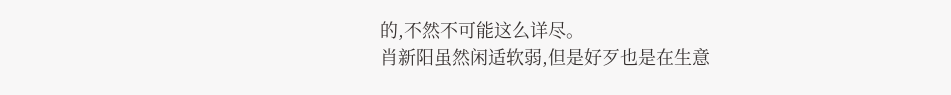的,不然不可能这么详尽。
肖新阳虽然闲适软弱,但是好歹也是在生意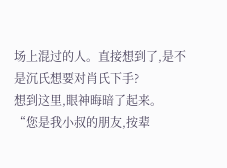场上混过的人。直接想到了,是不是沉氏想要对肖氏下手?
想到这里,眼神晦暗了起来。
“您是我小叔的朋友,按辈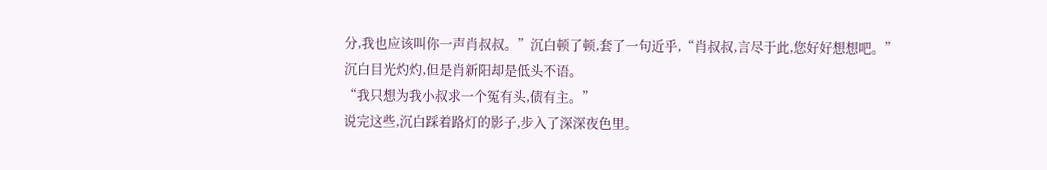分,我也应该叫你一声肖叔叔。”沉白顿了顿,套了一句近乎,“肖叔叔,言尽于此,您好好想想吧。”
沉白目光灼灼,但是肖新阳却是低头不语。
“我只想为我小叔求一个冤有头,债有主。”
说完这些,沉白踩着路灯的影子,步入了深深夜色里。